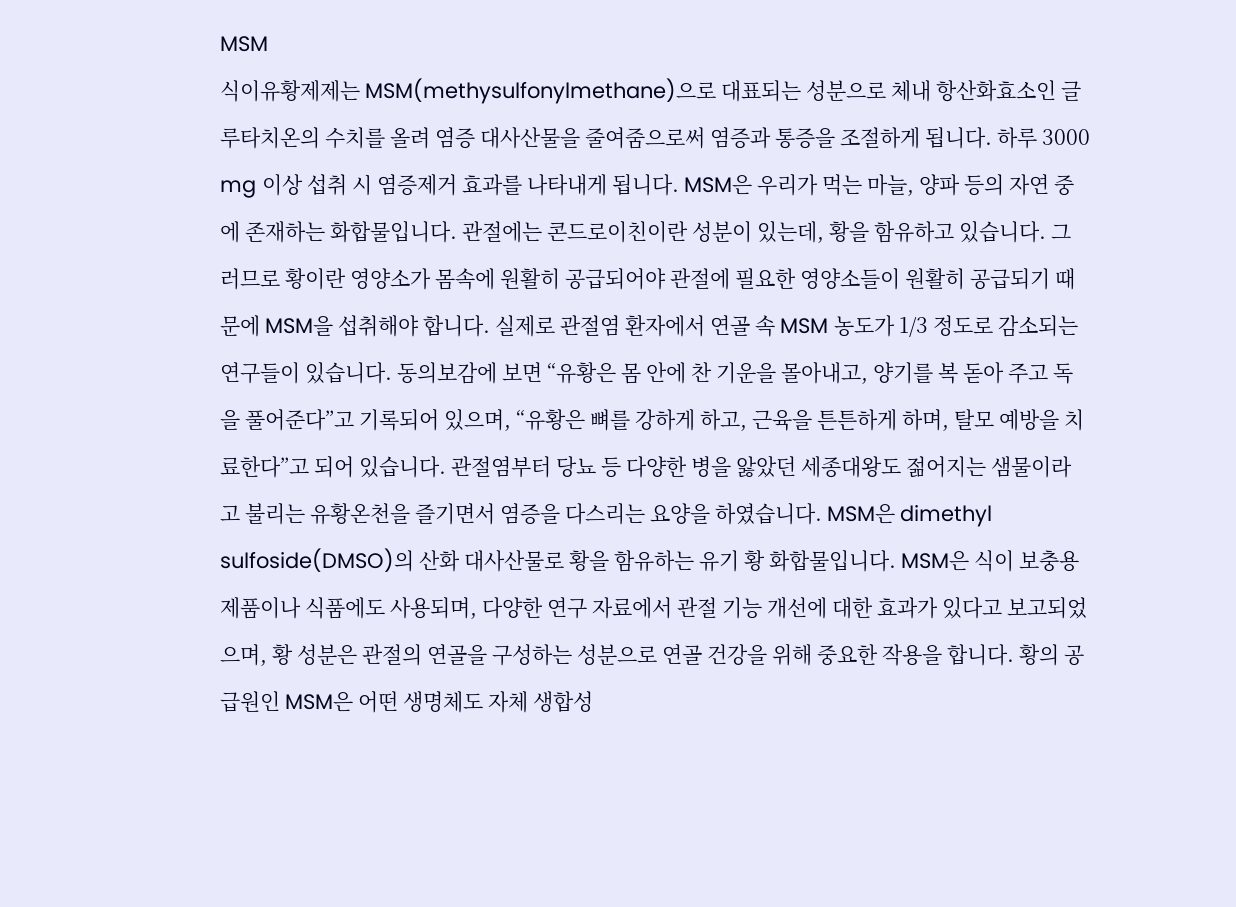MSM
식이유황제제는 MSM(methysulfonylmethane)으로 대표되는 성분으로 체내 항산화효소인 글루타치온의 수치를 올려 염증 대사산물을 줄여줌으로써 염증과 통증을 조절하게 됩니다. 하루 3000 mg 이상 섭취 시 염증제거 효과를 나타내게 됩니다. MSM은 우리가 먹는 마늘, 양파 등의 자연 중에 존재하는 화합물입니다. 관절에는 콘드로이친이란 성분이 있는데, 황을 함유하고 있습니다. 그러므로 황이란 영양소가 몸속에 원활히 공급되어야 관절에 필요한 영양소들이 원활히 공급되기 때문에 MSM을 섭취해야 합니다. 실제로 관절염 환자에서 연골 속 MSM 농도가 1/3 정도로 감소되는 연구들이 있습니다. 동의보감에 보면 “유황은 몸 안에 찬 기운을 몰아내고, 양기를 복 돋아 주고 독을 풀어준다”고 기록되어 있으며, “유황은 뼈를 강하게 하고, 근육을 튼튼하게 하며, 탈모 예방을 치료한다”고 되어 있습니다. 관절염부터 당뇨 등 다양한 병을 앓았던 세종대왕도 젊어지는 샘물이라고 불리는 유황온천을 즐기면서 염증을 다스리는 요양을 하였습니다. MSM은 dimethyl sulfoside(DMSO)의 산화 대사산물로 황을 함유하는 유기 황 화합물입니다. MSM은 식이 보충용 제품이나 식품에도 사용되며, 다양한 연구 자료에서 관절 기능 개선에 대한 효과가 있다고 보고되었으며, 황 성분은 관절의 연골을 구성하는 성분으로 연골 건강을 위해 중요한 작용을 합니다. 황의 공급원인 MSM은 어떤 생명체도 자체 생합성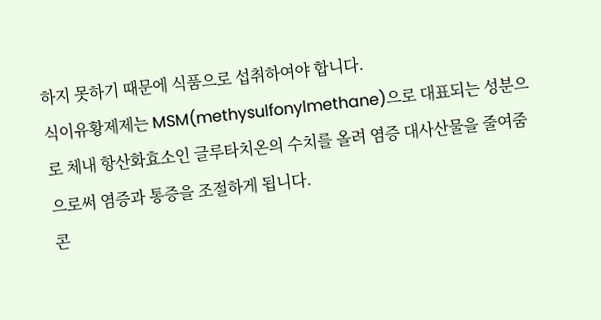하지 못하기 때문에 식품으로 섭취하여야 합니다.
식이유황제제는 MSM(methysulfonylmethane)으로 대표되는 성분으로 체내 항산화효소인 글루타치온의 수치를 올려 염증 대사산물을 줄여줌으로써 염증과 통증을 조절하게 됩니다.
콘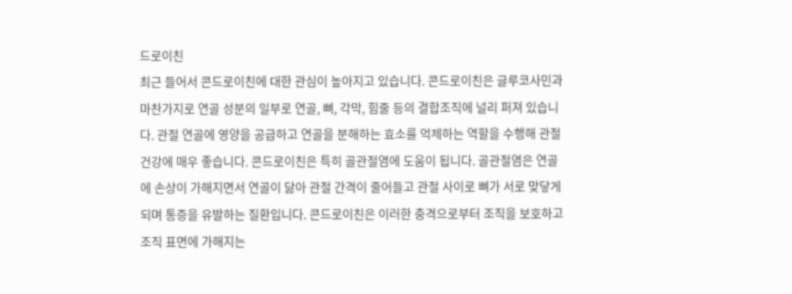드로이친
최근 들어서 콘드로이친에 대한 관심이 높아지고 있습니다. 콘드로이친은 글루코사민과 마찬가지로 연골 성분의 일부로 연골, 뼈, 각막, 힘줄 등의 결합조직에 널리 퍼져 있습니다. 관절 연골에 영양을 공급하고 연골을 분해하는 효소를 억제하는 역할을 수행해 관절 건강에 매우 좋습니다. 콘드로이친은 특히 골관절염에 도움이 됩니다. 골관절염은 연골에 손상이 가해지면서 연골이 닳아 관절 간격이 줄어들고 관절 사이로 뼈가 서로 맞닿게 되며 통증을 유발하는 질환입니다. 콘드로이친은 이러한 충격으로부터 조직을 보호하고 조직 표면에 가해지는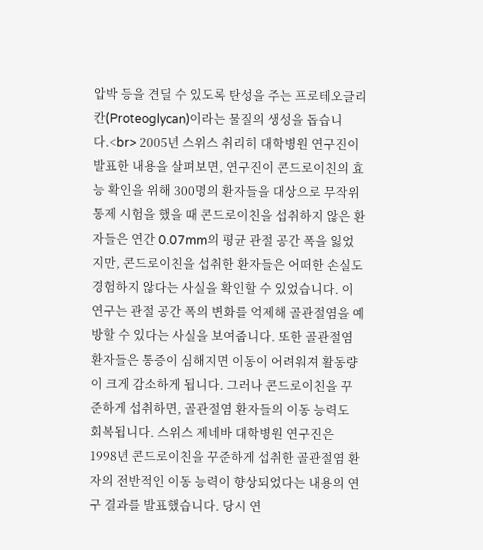압박 등을 견딜 수 있도록 탄성을 주는 프로테오글리칸(Proteoglycan)이라는 물질의 생성을 돕습니다.<br> 2005년 스위스 취리히 대학병원 연구진이 발표한 내용을 살펴보면, 연구진이 콘드로이친의 효능 확인을 위해 300명의 환자들을 대상으로 무작위 통제 시험을 했을 때 콘드로이친을 섭취하지 않은 환자들은 연간 0.07mm의 평균 관절 공간 폭을 잃었지만, 콘드로이친을 섭취한 환자들은 어떠한 손실도 경험하지 않다는 사실을 확인할 수 있었습니다. 이 연구는 관절 공간 폭의 변화를 억제해 골관절염을 예방할 수 있다는 사실을 보여줍니다. 또한 골관절염 환자들은 통증이 심해지면 이동이 어려워져 활동량이 크게 감소하게 됩니다. 그러나 콘드로이친을 꾸준하게 섭취하면, 골관절염 환자들의 이동 능력도 회복됩니다. 스위스 제네바 대학병원 연구진은 1998년 콘드로이친을 꾸준하게 섭취한 골관절염 환자의 전반적인 이동 능력이 향상되었다는 내용의 연구 결과를 발표했습니다. 당시 연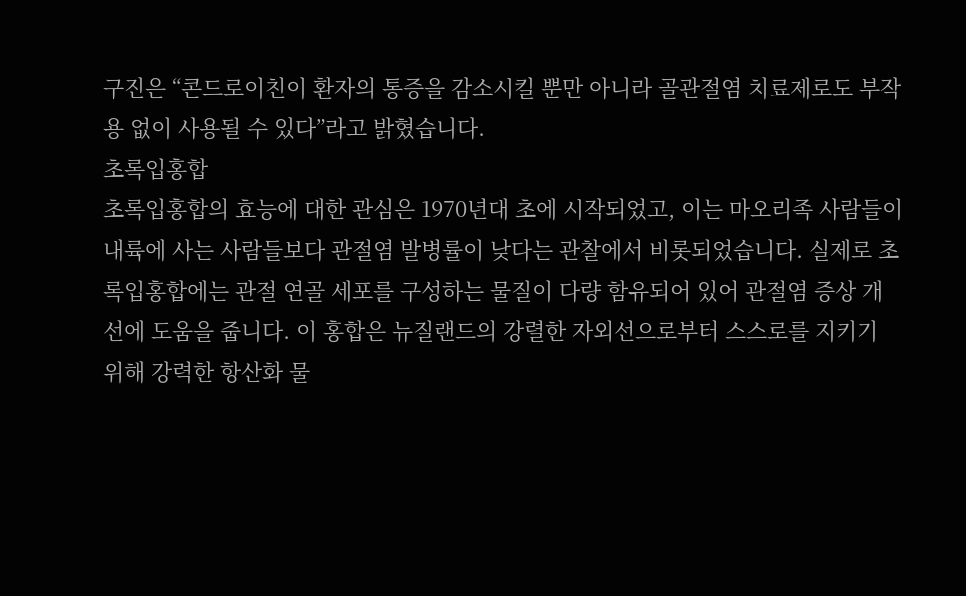구진은 “콘드로이친이 환자의 통증을 감소시킬 뿐만 아니라 골관절염 치료제로도 부작용 없이 사용될 수 있다”라고 밝혔습니다.
초록입홍합
초록입홍합의 효능에 대한 관심은 1970년대 초에 시작되었고, 이는 마오리족 사람들이 내륙에 사는 사람들보다 관절염 발병률이 낮다는 관찰에서 비롯되었습니다. 실제로 초록입홍합에는 관절 연골 세포를 구성하는 물질이 다량 함유되어 있어 관절염 증상 개선에 도움을 줍니다. 이 홍합은 뉴질랜드의 강렬한 자외선으로부터 스스로를 지키기 위해 강력한 항산화 물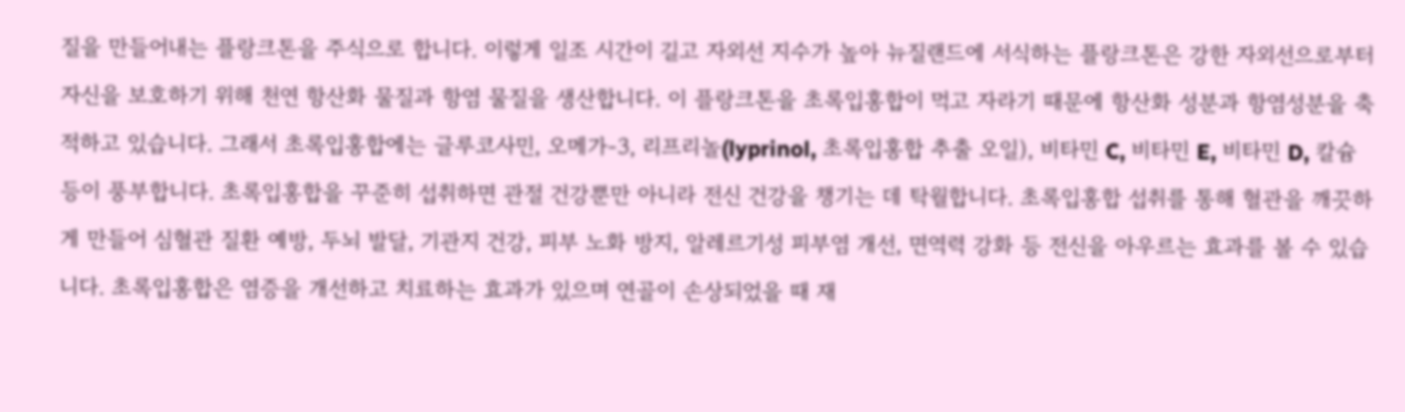질을 만들어내는 플랑크톤을 주식으로 합니다. 이렇게 일조 시간이 길고 자외선 지수가 높아 뉴질랜드에 서식하는 플랑크톤은 강한 자외선으로부터 자신을 보호하기 위해 천연 항산화 물질과 항염 물질을 생산합니다. 이 플랑크톤을 초록입홍합이 먹고 자라기 때문에 항산화 성분과 항염성분을 축적하고 있습니다. 그래서 초록입홍합에는 글루코사민, 오메가-3, 리프리놀(lyprinol, 초록입홍합 추출 오일), 비타민 C, 비타민 E, 비타민 D, 칼슘 등이 풍부합니다. 초록입홍합을 꾸준히 섭취하면 관절 건강뿐만 아니라 전신 건강을 챙기는 데 탁월합니다. 초록입홍합 섭취를 통해 혈관을 깨끗하게 만들어 심혈관 질환 예방, 두뇌 발달, 기관지 건강, 피부 노화 방지, 알레르기성 피부염 개선, 면역력 강화 등 전신을 아우르는 효과를 볼 수 있습니다. 초록입홍합은 염증을 개선하고 치료하는 효과가 있으며 연골이 손상되었을 때 재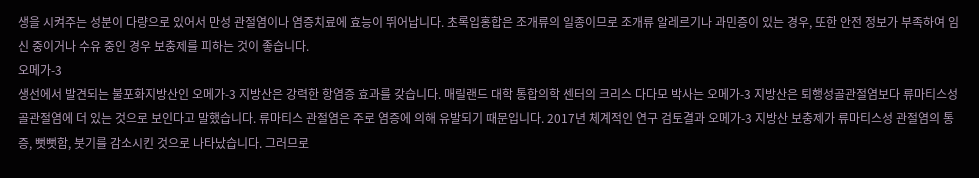생을 시켜주는 성분이 다량으로 있어서 만성 관절염이나 염증치료에 효능이 뛰어납니다. 초록입홍합은 조개류의 일종이므로 조개류 알레르기나 과민증이 있는 경우, 또한 안전 정보가 부족하여 임신 중이거나 수유 중인 경우 보충제를 피하는 것이 좋습니다.
오메가-3
생선에서 발견되는 불포화지방산인 오메가-3 지방산은 강력한 항염증 효과를 갖습니다. 매릴랜드 대학 통합의학 센터의 크리스 다다모 박사는 오메가-3 지방산은 퇴행성골관절염보다 류마티스성 골관절염에 더 있는 것으로 보인다고 말했습니다. 류마티스 관절염은 주로 염증에 의해 유발되기 때문입니다. 2017년 체계적인 연구 검토결과 오메가-3 지방산 보충제가 류마티스성 관절염의 통증, 뻣뻣함, 붓기를 감소시킨 것으로 나타났습니다. 그러므로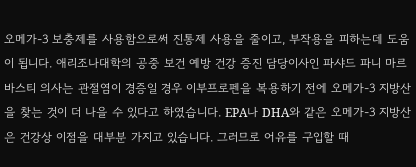오메가-3 보충제를 사용함으로써 진통제 사용을 줄이고, 부작용을 피하는데 도움이 됩니다. 애리조나대학의 공중 보건 예방 건강 증진 담당이사인 파샤드 파니 마르바스티 의사는 관절염이 경증일 경우 이부프로펜을 복용하기 전에 오메가-3 지방산을 찾는 것이 더 나을 수 있다고 하였습니다. EPA나 DHA와 같은 오메가-3 지방산은 건강상 이점을 대부분 가지고 있습니다. 그러므로 어유를 구입할 때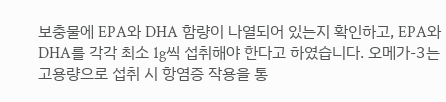보충물에 EPA와 DHA 함량이 나열되어 있는지 확인하고, EPA와 DHA를 각각 최소 1g씩 섭취해야 한다고 하였습니다. 오메가-3는 고용량으로 섭취 시 항염증 작용을 통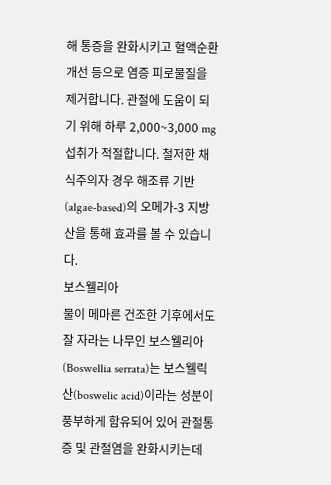해 통증을 완화시키고 혈액순환 개선 등으로 염증 피로물질을 제거합니다. 관절에 도움이 되기 위해 하루 2,000~3,000 mg 섭취가 적절합니다. 철저한 채식주의자 경우 해조류 기반(algae-based)의 오메가-3 지방산을 통해 효과를 볼 수 있습니다.
보스웰리아
물이 메마른 건조한 기후에서도 잘 자라는 나무인 보스웰리아(Boswellia serrata)는 보스웰릭산(boswelic acid)이라는 성분이 풍부하게 함유되어 있어 관절통증 및 관절염을 완화시키는데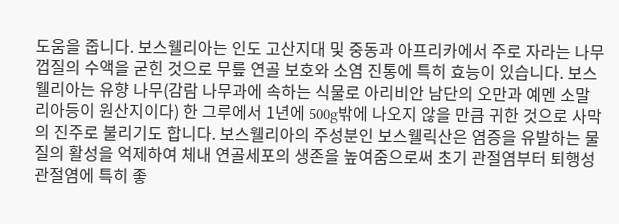도움을 줍니다. 보스웰리아는 인도 고산지대 및 중동과 아프리카에서 주로 자라는 나무껍질의 수액을 굳힌 것으로 무릎 연골 보호와 소염 진통에 특히 효능이 있습니다. 보스웰리아는 유향 나무(감람 나무과에 속하는 식물로 아리비안 남단의 오만과 예멘 소말리아등이 원산지이다) 한 그루에서 1년에 500g밖에 나오지 않을 만큼 귀한 것으로 사막의 진주로 불리기도 합니다. 보스웰리아의 주성분인 보스웰릭산은 염증을 유발하는 물질의 활성을 억제하여 체내 연골세포의 생존을 높여줌으로써 초기 관절염부터 퇴행성관절염에 특히 좋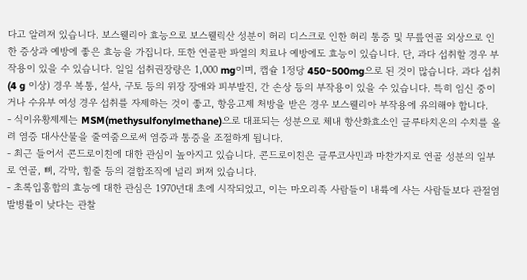다고 알려져 있습니다. 보스웰리아 효능으로 보스웰릭산 성분이 허리 디스크로 인한 허리 통증 및 무릎연골 외상으로 인한 증상과 예방에 좋은 효능을 가집니다. 또한 연골판 파열의 치료나 예방에도 효능이 있습니다. 단, 과다 섭취할 경우 부작용이 있을 수 있습니다. 일일 섭취권장량은 1,000 mg이며, 캡슐 1정당 450~500mg으로 된 것이 많습니다. 과다 섭취(4 g 이상) 경우 복통, 설사, 구토 등의 위장 장애와 피부발진, 간 손상 등의 부작용이 있을 수 있습니다. 특히 임신 중이거나 수유부 여성 경우 섭취를 자제하는 것이 좋고, 항응고제 처방을 받은 경우 보스웰리아 부작용에 유의해야 합니다.
- 식이유황제제는 MSM(methysulfonylmethane)으로 대표되는 성분으로 체내 항산화효소인 글루타치온의 수치를 올려 염증 대사산물을 줄여줌으로써 염증과 통증을 조절하게 됩니다.
- 최근 들어서 콘드로이친에 대한 관심이 높아지고 있습니다. 콘드로이친은 글루코사민과 마찬가지로 연골 성분의 일부로 연골, 뼈, 각막, 힘줄 등의 결합조직에 널리 퍼져 있습니다.
- 초록입홍합의 효능에 대한 관심은 1970년대 초에 시작되었고, 이는 마오리족 사람들이 내륙에 사는 사람들보다 관절염 발병률이 낮다는 관찰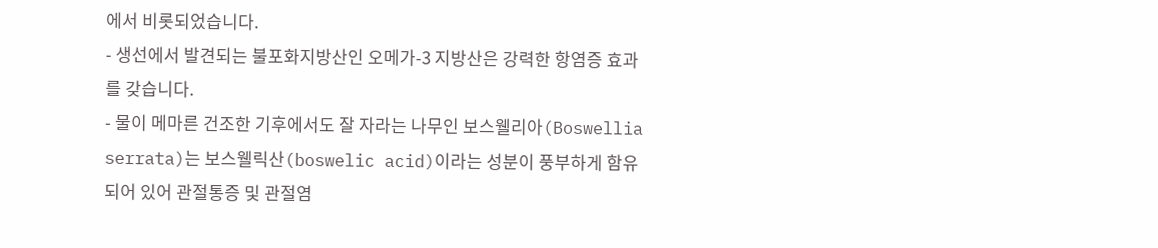에서 비롯되었습니다.
- 생선에서 발견되는 불포화지방산인 오메가-3 지방산은 강력한 항염증 효과를 갖습니다.
- 물이 메마른 건조한 기후에서도 잘 자라는 나무인 보스웰리아(Boswellia serrata)는 보스웰릭산(boswelic acid)이라는 성분이 풍부하게 함유되어 있어 관절통증 및 관절염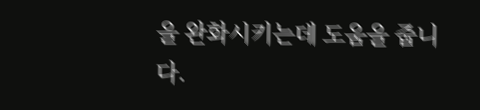을 완화시키는데 도움을 줍니다.